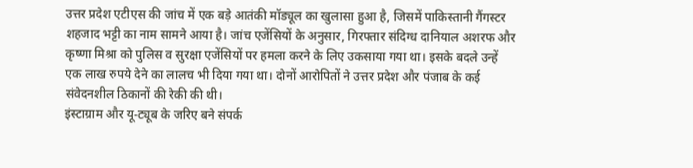उत्तर प्रदेश एटीएस की जांच में एक बड़े आतंकी मॉड्यूल का खुलासा हुआ है, जिसमें पाकिस्तानी गैंगस्टर शहजाद भट्टी का नाम सामने आया है। जांच एजेंसियों के अनुसार, गिरफ्तार संदिग्ध दानियाल अशरफ और कृष्णा मिश्रा को पुलिस व सुरक्षा एजेंसियों पर हमला करने के लिए उकसाया गया था। इसके बदले उन्हें एक लाख रुपये देने का लालच भी दिया गया था। दोनों आरोपितों ने उत्तर प्रदेश और पंजाब के कई संवेदनशील ठिकानों की रेकी की थी।
इंस्टाग्राम और यू-ट्यूब के जरिए बने संपर्क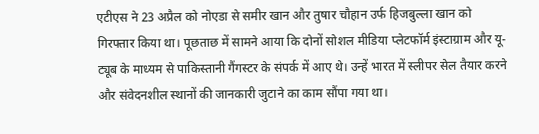एटीएस ने 23 अप्रैल को नोएडा से समीर खान और तुषार चौहान उर्फ हिजबुल्ला खान को गिरफ्तार किया था। पूछताछ में सामने आया कि दोनों सोशल मीडिया प्लेटफॉर्म इंस्टाग्राम और यू-ट्यूब के माध्यम से पाकिस्तानी गैंगस्टर के संपर्क में आए थे। उन्हें भारत में स्लीपर सेल तैयार करने और संवेदनशील स्थानों की जानकारी जुटाने का काम सौंपा गया था।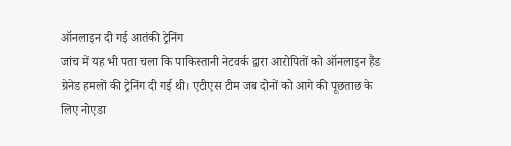ऑनलाइन दी गई आतंकी ट्रेनिंग
जांच में यह भी पता चला कि पाकिस्तानी नेटवर्क द्वारा आरोपितों को ऑनलाइन हैंड ग्रेनेड हमलों की ट्रेनिंग दी गई थी। एटीएस टीम जब दोनों को आगे की पूछताछ के लिए नोएडा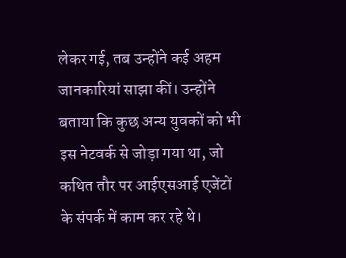लेकर गई, तब उन्होंने कई अहम जानकारियां साझा कीं। उन्होंने बताया कि कुछ अन्य युवकों को भी इस नेटवर्क से जोड़ा गया था, जो कथित तौर पर आईएसआई एजेंटों के संपर्क में काम कर रहे थे।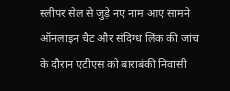स्लीपर सेल से जुड़े नए नाम आए सामने
ऑनलाइन चैट और संदिग्ध लिंक की जांच के दौरान एटीएस को बाराबंकी निवासी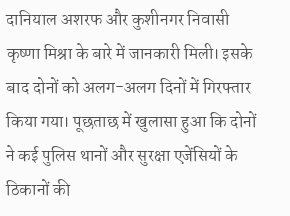दानियाल अशरफ और कुशीनगर निवासी कृष्णा मिश्रा के बारे में जानकारी मिली। इसके बाद दोनों को अलग-अलग दिनों में गिरफ्तार किया गया। पूछताछ में खुलासा हुआ कि दोनों ने कई पुलिस थानों और सुरक्षा एजेंसियों के ठिकानों की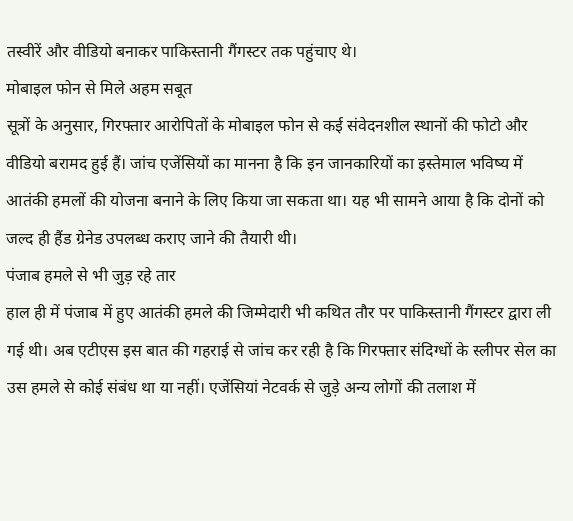तस्वीरें और वीडियो बनाकर पाकिस्तानी गैंगस्टर तक पहुंचाए थे।
मोबाइल फोन से मिले अहम सबूत
सूत्रों के अनुसार, गिरफ्तार आरोपितों के मोबाइल फोन से कई संवेदनशील स्थानों की फोटो और वीडियो बरामद हुई हैं। जांच एजेंसियों का मानना है कि इन जानकारियों का इस्तेमाल भविष्य में आतंकी हमलों की योजना बनाने के लिए किया जा सकता था। यह भी सामने आया है कि दोनों को जल्द ही हैंड ग्रेनेड उपलब्ध कराए जाने की तैयारी थी।
पंजाब हमले से भी जुड़ रहे तार
हाल ही में पंजाब में हुए आतंकी हमले की जिम्मेदारी भी कथित तौर पर पाकिस्तानी गैंगस्टर द्वारा ली गई थी। अब एटीएस इस बात की गहराई से जांच कर रही है कि गिरफ्तार संदिग्धों के स्लीपर सेल का उस हमले से कोई संबंध था या नहीं। एजेंसियां नेटवर्क से जुड़े अन्य लोगों की तलाश में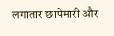लगातार छापेमारी और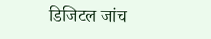डिजिटल जांच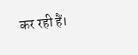कर रही हैं।